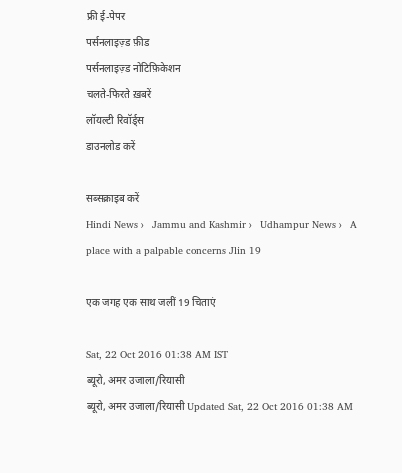फ्री ई-पेपर
पर्सनलाइज़्ड फ़ीड
पर्सनलाइज़्ड नोटिफ़िकेशन
चलते-फिरते ख़बरें
लॉयल्टी रिवॉर्ड्स
डाउनलोड करें

सब्सक्राइब करें
Hindi News ›   Jammu and Kashmir ›   Udhampur News ›   A place with a palpable concerns Jlin 19

एक जगह एक साथ जलीं 19 चिताएं

Sat, 22 Oct 2016 01:38 AM IST
ब्यूरो, अमर उजाला/रियासी
ब्यूरो, अमर उजाला/रियासी Updated Sat, 22 Oct 2016 01:38 AM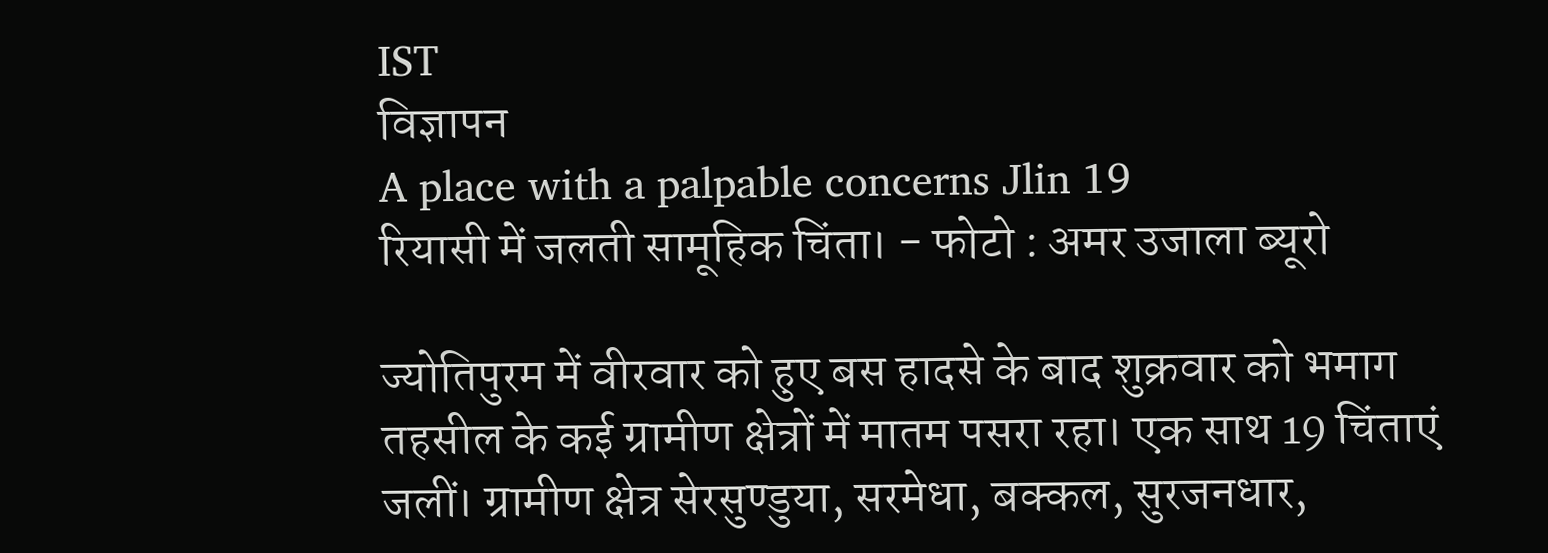IST
विज्ञापन
A place with a palpable concerns Jlin 19
रियासी में जलती सामूहिक चिंता। - फोटो : अमर उजाला ब्यूरो

ज्योतिपुरम में वीरवार को हुए बस हादसे के बाद शुक्रवार को भमाग तहसील के कई ग्रामीण क्षेत्रों में मातम पसरा रहा। एक साथ 19 चिंताएं जलीं। ग्रामीण क्षेत्र सेरसुण्डुया, सरमेधा, बक्कल, सुरजनधार,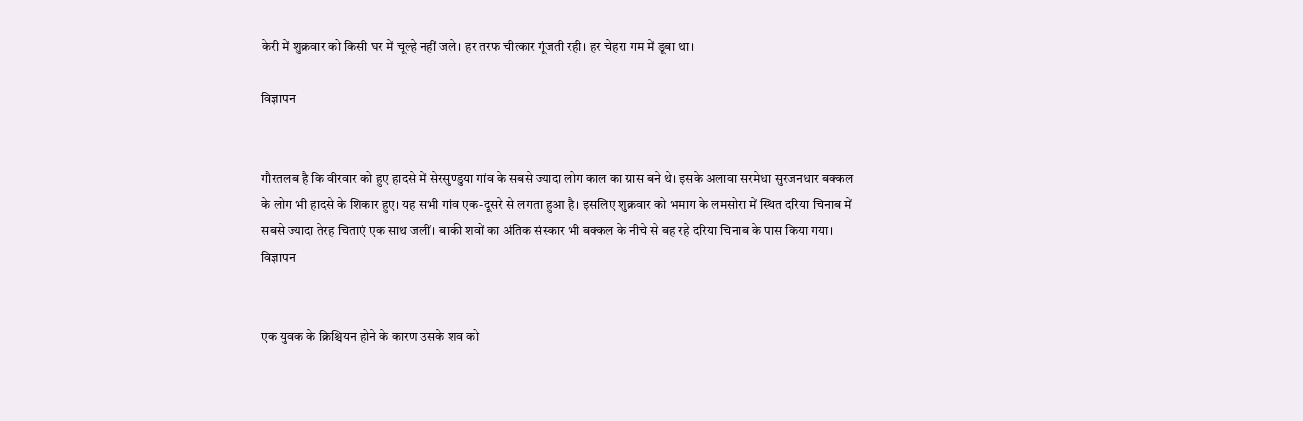केरी में शुक्रवार को किसी घर में चूल्हे नहीं जले। हर तरफ चीत्कार गूंजती रही। हर चेहरा गम में डूबा था।

विज्ञापन


गौरतलब है कि वीरवार को हुए हादसे में सेरसुण्डुया गांव के सबसे ज्यादा लोग काल का ग्रास बने थे। इसके अलावा सरमेधा सुरजनधार बक्कल के लोग भी हादसे के शिकार हुए। यह सभी गांव एक-दूसरे से लगता हुआ है। इसलिए शुक्रवार को भमाग के लमसोरा में स्थित दरिया चिनाब में सबसे ज्यादा तेरह चिताएं एक साथ जलीं। बाकी शवों का अंतिक संस्कार भी बक्कल के नीचे से बह रहे दरिया चिनाब के पास किया गया।
विज्ञापन


एक युवक के क्रिश्चियन होने के कारण उसके शव को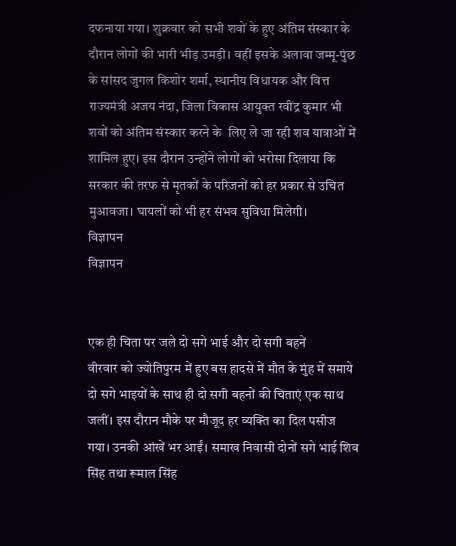दफनाया गया। शुक्रवार को सभी शवों के हुए अंतिम संस्कार के दौरान लोगों की भारी भीड़ उमड़ी। वहीं इसके अलावा जम्मू-पुंछ के सांसद जुगल किशोर शर्मा, स्थानीय विधायक और वित्त राज्यमंत्री अजय नंदा, जिला विकास आयुक्त रवींद्र कुमार भी शवों को अंतिम संस्कार करने के  लिए ले जा रही शव यात्राओं में शामिल हुए। इस दौरान उन्होंने लोगों को भरोसा दिलाया कि सरकार की तरफ से मृतकों के परिजनों को हर प्रकार से उचित मुआवजा। घायलों को भी हर संभव सुविधा मिलेगी।
विज्ञापन
विज्ञापन


एक ही चिता पर जले दो सगे भाई और दो सगी बहनें
वीरवार को ज्योतिपुरम में हुए बस हादसे में मौत के मुंह में समाये दो सगे भाइयों के साथ ही दो सगी बहनों की चिताएं एक साथ जलीं। इस दौरान मौके पर मौजूद हर व्यक्ति का दिल पसीज गया। उनकी आंखें भर आईं। समाख निवासी दोनों सगे भाई शिव सिंह तथा रूमाल सिंह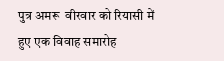पुत्र अमरू  वीरवार को रियासी में हुए एक विवाह समारोह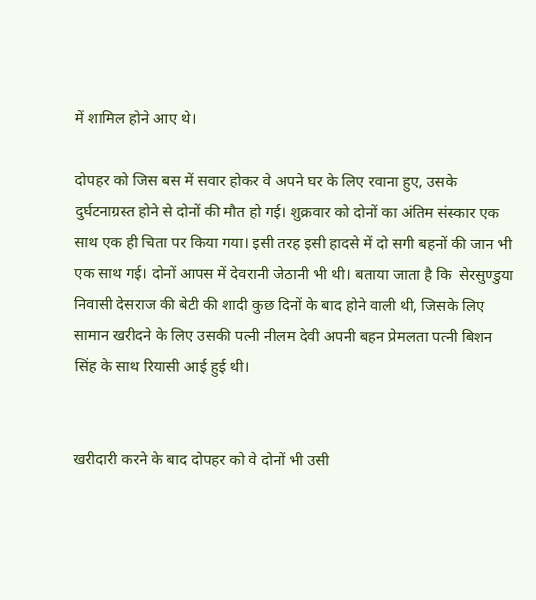में शामिल होने आए थे।

दोपहर को जिस बस में सवार होकर वे अपने घर के लिए रवाना हुए, उसके दुर्घटनाग्रस्त होने से दोनों की मौत हो गई। शुक्रवार को दोनों का अंतिम संस्कार एक साथ एक ही चिता पर किया गया। इसी तरह इसी हादसे में दो सगी बहनों की जान भी एक साथ गई। दोनों आपस में देवरानी जेठानी भी थी। बताया जाता है कि  सेरसुण्डुया निवासी देसराज की बेटी की शादी कुछ दिनों के बाद होने वाली थी, जिसके लिए सामान खरीदने के लिए उसकी पत्नी नीलम देवी अपनी बहन प्रेमलता पत्नी बिशन सिंह के साथ रियासी आई हुई थी।


खरीदारी करने के बाद दोपहर को वे दोनों भी उसी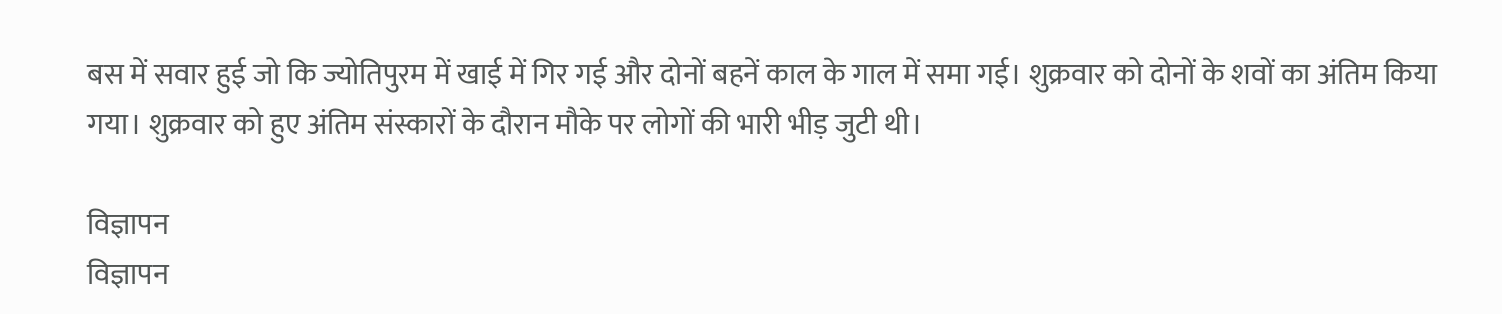बस में सवार हुई जो कि ज्योतिपुरम में खाई में गिर गई और दोनों बहनें काल के गाल में समा गई। शुक्रवार को दोनों के शवों का अंतिम किया गया। शुक्रवार को हुए अंतिम संस्कारों के दौरान मौके पर लोगों की भारी भीड़ जुटी थी।

विज्ञापन
विज्ञापन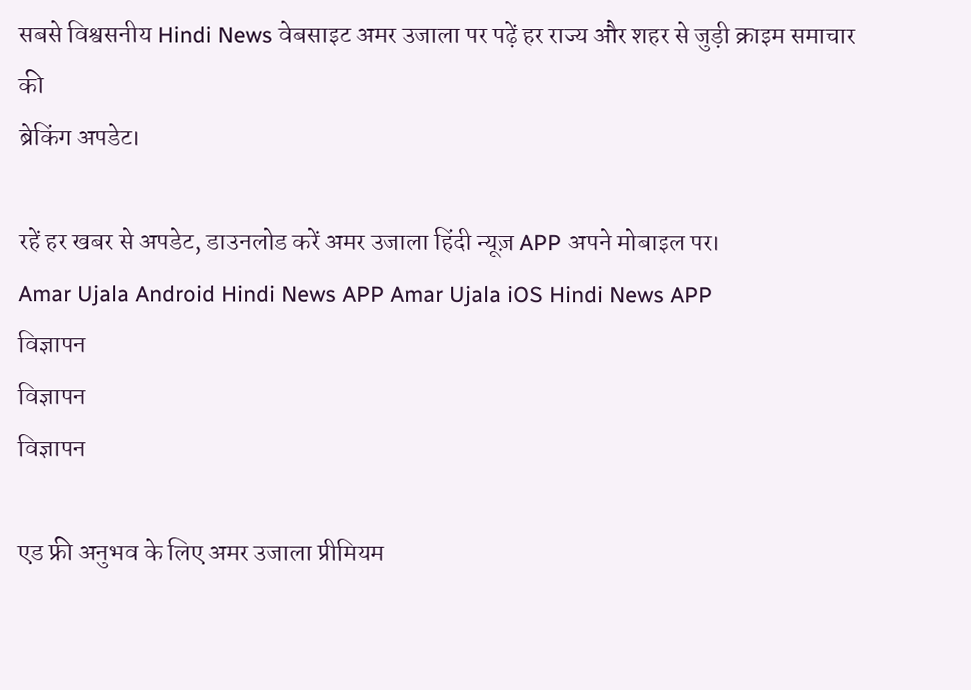सबसे विश्वसनीय Hindi News वेबसाइट अमर उजाला पर पढ़ें हर राज्य और शहर से जुड़ी क्राइम समाचार की
ब्रेकिंग अपडेट।

रहें हर खबर से अपडेट, डाउनलोड करें अमर उजाला हिंदी न्यूज़ APP अपने मोबाइल पर।
Amar Ujala Android Hindi News APP Amar Ujala iOS Hindi News APP
विज्ञापन
विज्ञापन
विज्ञापन

एड फ्री अनुभव के लिए अमर उजाला प्रीमियम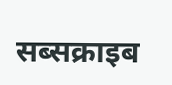सब्सक्राइब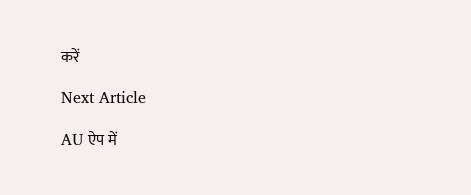करें

Next Article

AU ऐप में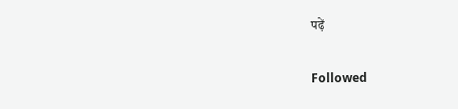पढ़ें

Followed